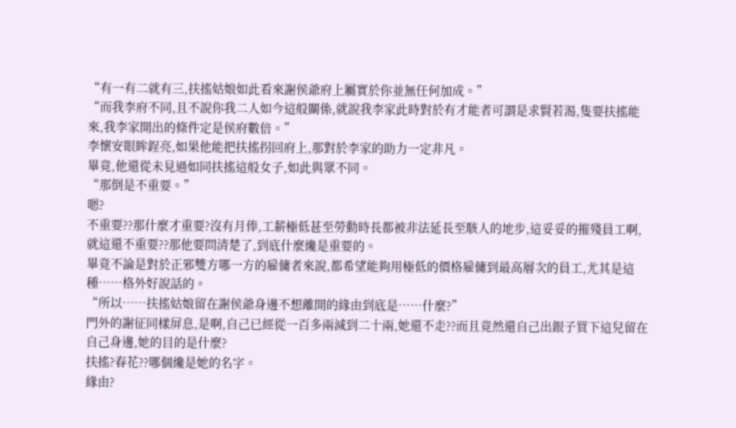“有一有二就有三,扶搖姑娘如此看來謝侯爺府上屬實於你並無任何加成。”
“而我李府不同,且不說你我二人如今這般關係,就說我李家此時對於有才能者可謂是求賢若渴,隻要扶搖能來,我李家開出的條件定是侯府數倍。”
李懷安眼眸鋥亮,如果他能把扶搖拐回府上,那對於李家的助力一定非凡。
畢竟,他還從未見過如同扶搖這般女子,如此與眾不同。
“那倒是不重要。”
嗯?
不重要??那什麼才重要?沒有月俸,工薪極低甚至勞動時長都被非法延長至駭人的地步,這妥妥的摧殘員工啊,就這還不重要??那他要問清楚了,到底什麼纔是重要的。
畢竟不論是對於正邪雙方哪一方的雇傭者來說,都希望能夠用極低的價格雇傭到最高層次的員工,尤其是這種……格外好說話的。
“所以……扶搖姑娘留在謝侯爺身邊不想離開的緣由到底是……什麼?”
門外的謝征同樣屏息,是啊,自己已經從一百多兩減到二十兩,她還不走??而且竟然還自己出銀子買下這兒留在自己身邊,她的目的是什麼?
扶搖?春花??哪個纔是她的名字。
緣由?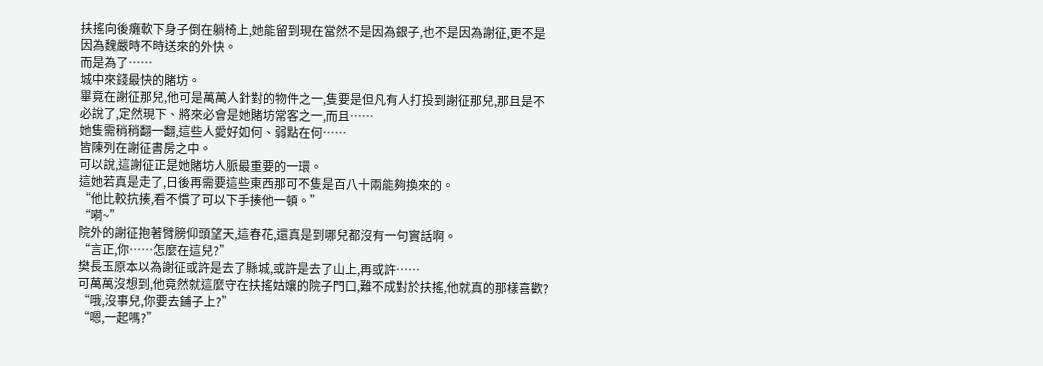扶搖向後癱軟下身子倒在躺椅上,她能留到現在當然不是因為銀子,也不是因為謝征,更不是因為魏嚴時不時送來的外快。
而是為了……
城中來錢最快的賭坊。
畢竟在謝征那兒,他可是萬萬人針對的物件之一,隻要是但凡有人打投到謝征那兒,那且是不必說了,定然現下、將來必會是她賭坊常客之一,而且……
她隻需稍稍翻一翻,這些人愛好如何、弱點在何……
皆陳列在謝征書房之中。
可以說,這謝征正是她賭坊人脈最重要的一環。
這她若真是走了,日後再需要這些東西那可不隻是百八十兩能夠換來的。
“他比較抗揍,看不慣了可以下手揍他一頓。”
“嗬~”
院外的謝征抱著臂膀仰頭望天,這春花,還真是到哪兒都沒有一句實話啊。
“言正,你……怎麼在這兒?”
樊長玉原本以為謝征或許是去了縣城,或許是去了山上,再或許……
可萬萬沒想到,他竟然就這麼守在扶搖姑孃的院子門口,難不成對於扶搖,他就真的那樣喜歡?
“哦,沒事兒,你要去鋪子上?”
“嗯,一起嗎?”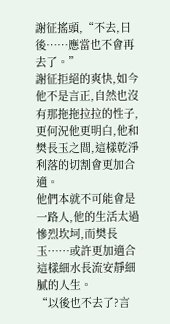謝征搖頭,“不去,日後……應當也不會再去了。”
謝征拒絕的爽快,如今他不是言正,自然也沒有那拖拖拉拉的性子,更何況他更明白,他和樊長玉之間,這樣乾淨利落的切割會更加合適。
他們本就不可能會是一路人,他的生活太過慘烈坎坷,而樊長玉……或許更加適合這樣細水長流安靜細膩的人生。
“以後也不去了?言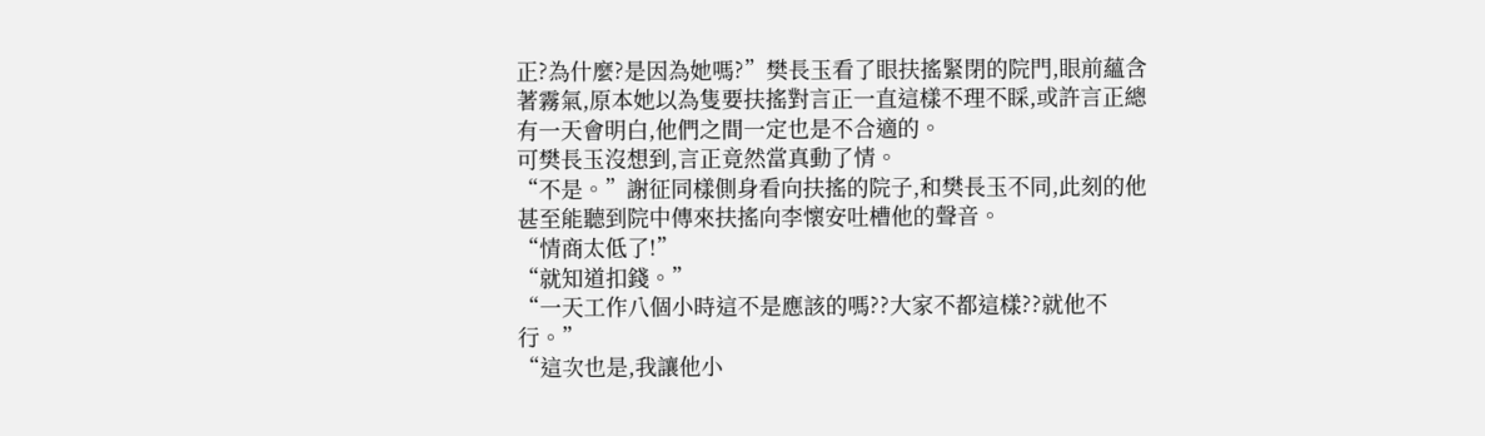正?為什麼?是因為她嗎?”樊長玉看了眼扶搖緊閉的院門,眼前蘊含著霧氣,原本她以為隻要扶搖對言正一直這樣不理不睬,或許言正總有一天會明白,他們之間一定也是不合適的。
可樊長玉沒想到,言正竟然當真動了情。
“不是。”謝征同樣側身看向扶搖的院子,和樊長玉不同,此刻的他甚至能聽到院中傳來扶搖向李懷安吐槽他的聲音。
“情商太低了!”
“就知道扣錢。”
“一天工作八個小時這不是應該的嗎??大家不都這樣??就他不行。”
“這次也是,我讓他小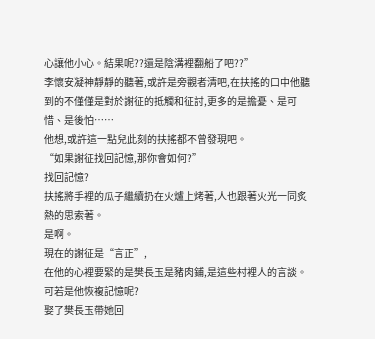心讓他小心。結果呢??還是陰溝裡翻船了吧??”
李懷安凝神靜靜的聽著,或許是旁觀者清吧,在扶搖的口中他聽到的不僅僅是對於謝征的抵觸和征討,更多的是擔憂、是可惜、是後怕……
他想,或許這一點兒此刻的扶搖都不曾發現吧。
“如果謝征找回記憶,那你會如何?”
找回記憶?
扶搖將手裡的瓜子繼續扔在火爐上烤著,人也跟著火光一同炙熱的思索著。
是啊。
現在的謝征是“言正”,
在他的心裡要緊的是樊長玉是豬肉鋪,是這些村裡人的言談。
可若是他恢複記憶呢?
娶了樊長玉帶她回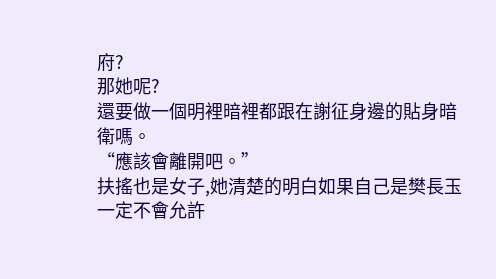府?
那她呢?
還要做一個明裡暗裡都跟在謝征身邊的貼身暗衛嗎。
“應該會離開吧。”
扶搖也是女子,她清楚的明白如果自己是樊長玉一定不會允許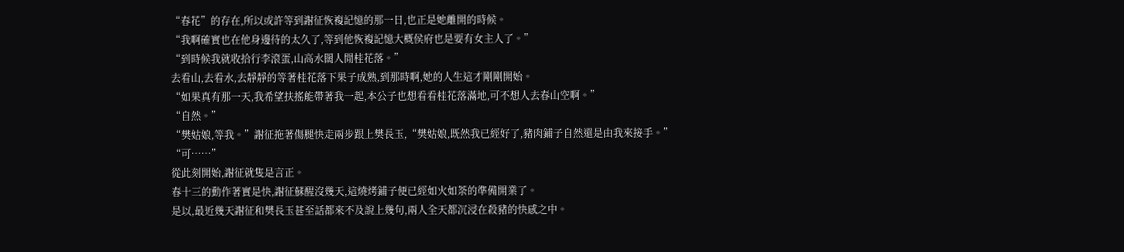“春花”的存在,所以或許等到謝征恢複記憶的那一日,也正是她離開的時候。
“我啊確實也在他身邊待的太久了,等到他恢複記憶大概侯府也是要有女主人了。”
“到時候我就收拾行李滾蛋,山高水闊人閒桂花落。”
去看山,去看水,去靜靜的等著桂花落下果子成熟,到那時啊,她的人生這才剛剛開始。
“如果真有那一天,我希望扶搖能帶著我一起,本公子也想看看桂花落滿地,可不想人去春山空啊。”
“自然。”
“樊姑娘,等我。”謝征拖著傷腿快走兩步跟上樊長玉,“樊姑娘,既然我已經好了,豬肉鋪子自然還是由我來接手。”
“可……”
從此刻開始,謝征就隻是言正。
春十三的動作著實是快,謝征蘇醒沒幾天,這燒烤鋪子便已經如火如荼的準備開業了。
是以,最近幾天謝征和樊長玉甚至話都來不及說上幾句,兩人全天都沉浸在殺豬的快感之中。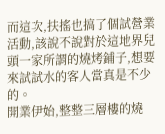而這次,扶搖也搞了個試營業活動,該說不說對於這地界兒頭一家所謂的燒烤鋪子,想要來試試水的客人當真是不少的。
開業伊始,整整三層樓的燒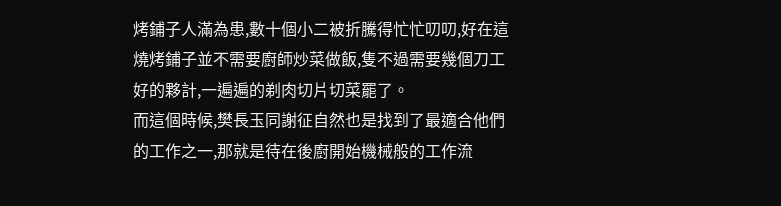烤鋪子人滿為患,數十個小二被折騰得忙忙叨叨,好在這燒烤鋪子並不需要廚師炒菜做飯,隻不過需要幾個刀工好的夥計,一遍遍的剃肉切片切菜罷了。
而這個時候,樊長玉同謝征自然也是找到了最適合他們的工作之一,那就是待在後廚開始機械般的工作流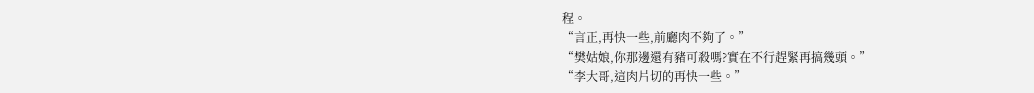程。
“言正,再快一些,前廳肉不夠了。”
“樊姑娘,你那邊還有豬可殺嗎?實在不行趕緊再搞幾頭。”
“李大哥,這肉片切的再快一些。”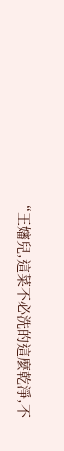“王嬸兒,這菜不必洗的這麼乾淨,不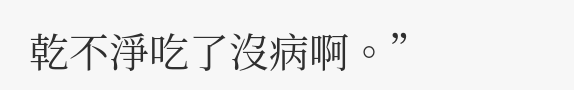乾不淨吃了沒病啊。”